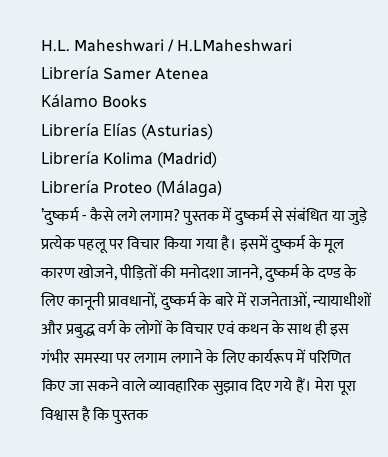H.L. Maheshwari / H.LMaheshwari
Librería Samer Atenea
Kálamo Books
Librería Elías (Asturias)
Librería Kolima (Madrid)
Librería Proteo (Málaga)
’दुष्कर्म - कैसे लगे लगाम? पुस्तक में दुष्कर्म से संबंधित या जुड़े प्रत्येक पहलू पर विचार किया गया है। इसमें दुष्कर्म के मूल कारण खोजने, पीड़ितों की मनोदशा जानने, दुष्कर्म के दण्ड के लिए कानूनी प्रावधानों, दुष्कर्म के बारे में राजनेताओं, न्यायाधीशों और प्रबुद्ध वर्ग के लोगों के विचार एवं कथन के साथ ही इस गंभीर समस्या पर लगाम लगाने के लिए कार्यरूप में परिणित किए जा सकने वाले व्यावहारिक सुझाव दिए गये हैं। मेरा पूरा विश्वास है कि पुस्तक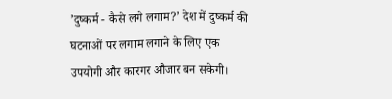’दुष्कर्म - कैसे लगे लगाम?’ देश में दुष्कर्म की घटनाओं पर लगाम लगाने के लिए एक उपयोगी और कारगर औजार बन सकेगी।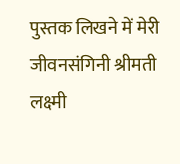पुस्तक लिखने में मेरी जीवनसंगिनी श्रीमती लक्ष्मी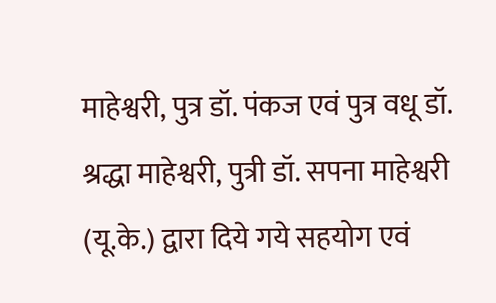माहेश्वरी, पुत्र डॉ. पंकज एवं पुत्र वधू डॉ. श्रद्धा माहेश्वरी, पुत्री डॉ. सपना माहेश्वरी (यू.के.) द्वारा दिये गये सहयोग एवं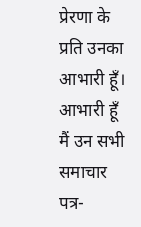प्रेरणा के प्रति उनका आभारी हूँ। आभारी हूँ मैं उन सभी समाचार पत्र-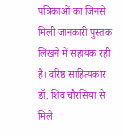पत्रिकाओं का जिनसे मिली जानकारी पुस्तक लिखने में सहायक रही है। वरिष्ठ साहित्यकार डॉ. शिव चौरसिया से मिले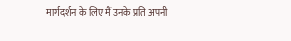मार्गदर्शन के लिए मैं उनके प्रति अपनी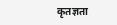कृतज्ञता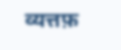व्यत्तफ़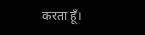करता हूँ।